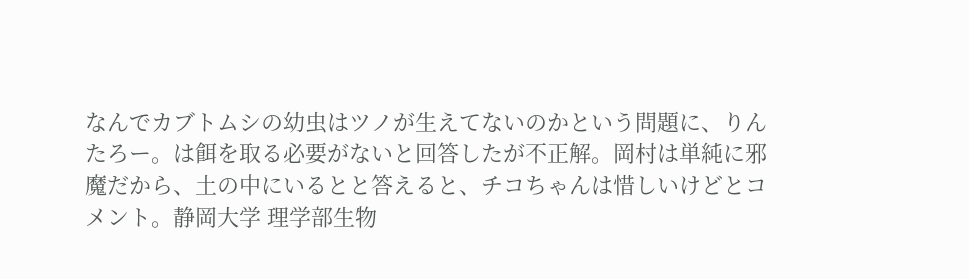なんでカブトムシの幼虫はツノが生えてないのかという問題に、りんたろー。は餌を取る必要がないと回答したが不正解。岡村は単純に邪魔だから、土の中にいるとと答えると、チコちゃんは惜しいけどとコメント。静岡大学 理学部生物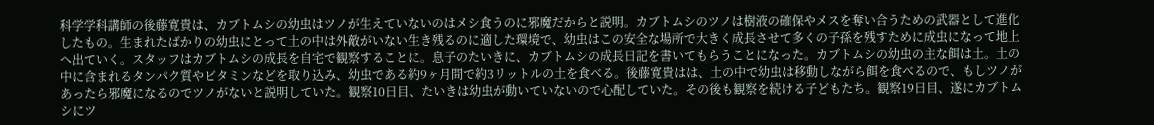科学学科講師の後藤寛貴は、カブトムシの幼虫はツノが生えていないのはメシ食うのに邪魔だからと説明。カブトムシのツノは樹液の確保やメスを奪い合うための武器として進化したもの。生まれたばかりの幼虫にとって土の中は外敵がいない生き残るのに適した環境で、幼虫はこの安全な場所で大きく成長させて多くの子孫を残すために成虫になって地上へ出ていく。スタッフはカブトムシの成長を自宅で観察することに。息子のたいきに、カブトムシの成長日記を書いてもらうことになった。カブトムシの幼虫の主な餌は土。土の中に含まれるタンパク質やビタミンなどを取り込み、幼虫である約9ヶ月間で約3リットルの土を食べる。後藤寛貴はは、土の中で幼虫は移動しながら餌を食べるので、もしツノがあったら邪魔になるのでツノがないと説明していた。観察10日目、たいきは幼虫が動いていないので心配していた。その後も観察を続ける子どもたち。観察19日目、遂にカブトムシにツ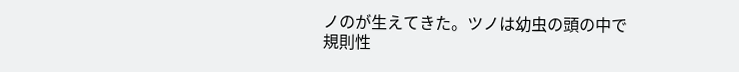ノのが生えてきた。ツノは幼虫の頭の中で規則性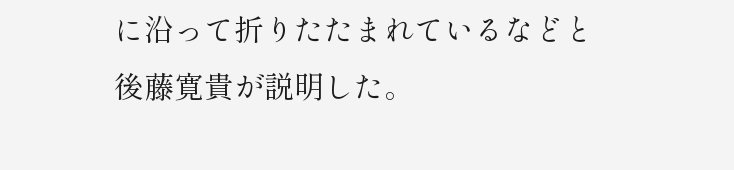に沿って折りたたまれているなどと後藤寛貴が説明した。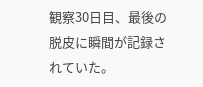観察30日目、最後の脱皮に瞬間が記録されていた。